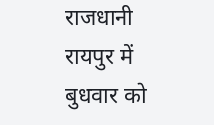राजधानी रायपुर में बुधवार को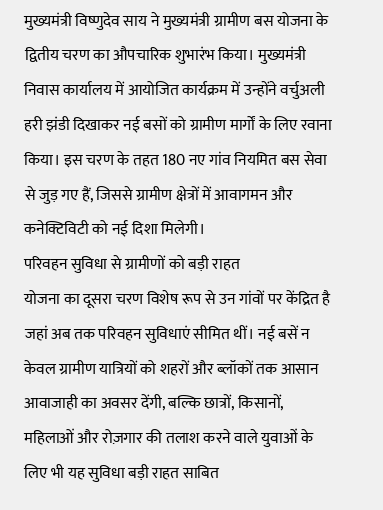मुख्यमंत्री विष्णुदेव साय ने मुख्यमंत्री ग्रामीण बस योजना के द्वितीय चरण का औपचारिक शुभारंभ किया। मुख्यमंत्री निवास कार्यालय में आयोजित कार्यक्रम में उन्होंने वर्चुअली हरी झंडी दिखाकर नई बसों को ग्रामीण मार्गों के लिए रवाना किया। इस चरण के तहत 180 नए गांव नियमित बस सेवा से जुड़ गए हैं, जिससे ग्रामीण क्षेत्रों में आवागमन और कनेक्टिविटी को नई दिशा मिलेगी।
परिवहन सुविधा से ग्रामीणों को बड़ी राहत
योजना का दूसरा चरण विशेष रूप से उन गांवों पर केंद्रित है जहां अब तक परिवहन सुविधाएं सीमित थीं। नई बसें न केवल ग्रामीण यात्रियों को शहरों और ब्लॉकों तक आसान आवाजाही का अवसर देंगी, बल्कि छात्रों, किसानों, महिलाओं और रोज़गार की तलाश करने वाले युवाओं के लिए भी यह सुविधा बड़ी राहत साबित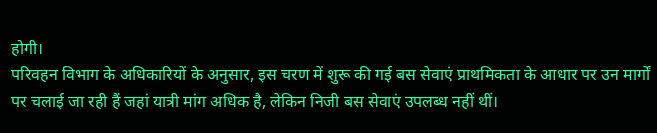होगी।
परिवहन विभाग के अधिकारियों के अनुसार, इस चरण में शुरू की गई बस सेवाएं प्राथमिकता के आधार पर उन मार्गों पर चलाई जा रही हैं जहां यात्री मांग अधिक है, लेकिन निजी बस सेवाएं उपलब्ध नहीं थीं।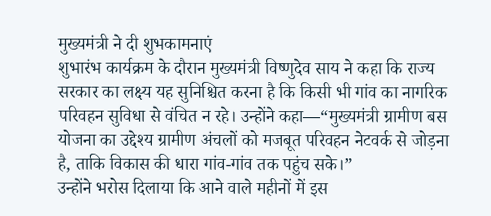मुख्यमंत्री ने दी शुभकामनाएं
शुभारंभ कार्यक्रम के दौरान मुख्यमंत्री विष्णुदेव साय ने कहा कि राज्य सरकार का लक्ष्य यह सुनिश्चित करना है कि किसी भी गांव का नागरिक परिवहन सुविधा से वंचित न रहे। उन्होंने कहा—“मुख्यमंत्री ग्रामीण बस योजना का उद्देश्य ग्रामीण अंचलों को मजबूत परिवहन नेटवर्क से जोड़ना है, ताकि विकास की धारा गांव-गांव तक पहुंच सके।”
उन्होंने भरोस दिलाया कि आने वाले महीनों में इस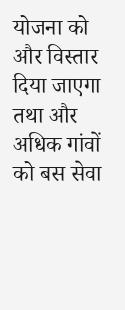योजना को और विस्तार दिया जाएगा तथा और अधिक गांवों को बस सेवा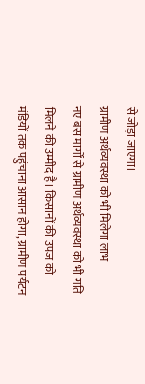से जोड़ा जाएगा।
ग्रामीण अर्थव्यवस्था को भी मिलेगा लाभ
नए बस मार्गों से ग्रामीण अर्थव्यवस्था को भी गति मिलने की उम्मीद है। किसानों की उपज को मंडियों तक पहुंचाना आसान होगा, ग्रामीण पर्यटन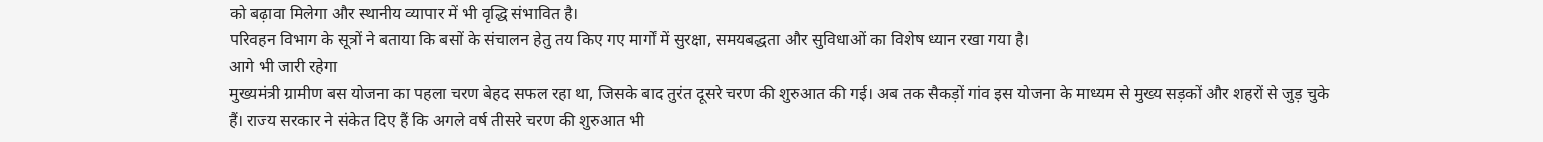को बढ़ावा मिलेगा और स्थानीय व्यापार में भी वृद्धि संभावित है।
परिवहन विभाग के सूत्रों ने बताया कि बसों के संचालन हेतु तय किए गए मार्गों में सुरक्षा, समयबद्धता और सुविधाओं का विशेष ध्यान रखा गया है।
आगे भी जारी रहेगा
मुख्यमंत्री ग्रामीण बस योजना का पहला चरण बेहद सफल रहा था, जिसके बाद तुरंत दूसरे चरण की शुरुआत की गई। अब तक सैकड़ों गांव इस योजना के माध्यम से मुख्य सड़कों और शहरों से जुड़ चुके हैं। राज्य सरकार ने संकेत दिए हैं कि अगले वर्ष तीसरे चरण की शुरुआत भी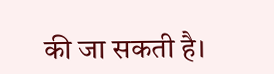की जा सकती है।